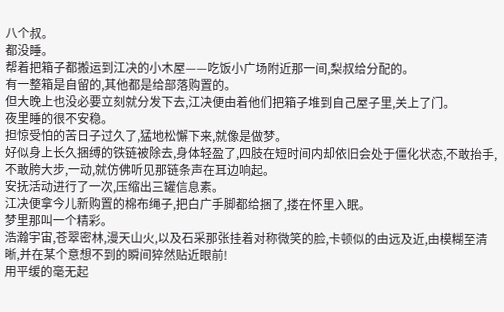八个叔。
都没睡。
帮着把箱子都搬运到江决的小木屋——吃饭小广场附近那一间,梨叔给分配的。
有一整箱是自留的,其他都是给部落购置的。
但大晚上也没必要立刻就分发下去,江决便由着他们把箱子堆到自己屋子里,关上了门。
夜里睡的很不安稳。
担惊受怕的苦日子过久了,猛地松懈下来,就像是做梦。
好似身上长久捆缚的铁链被除去,身体轻盈了,四肢在短时间内却依旧会处于僵化状态,不敢抬手,不敢胯大步,一动,就仿佛听见那链条声在耳边响起。
安抚活动进行了一次,压缩出三罐信息素。
江决便拿今儿新购置的棉布绳子,把白广手脚都给捆了,搂在怀里入眠。
梦里那叫一个精彩。
浩瀚宇宙,苍翠密林,漫天山火,以及石采那张挂着对称微笑的脸,卡顿似的由远及近,由模糊至清晰,并在某个意想不到的瞬间猝然贴近眼前!
用平缓的毫无起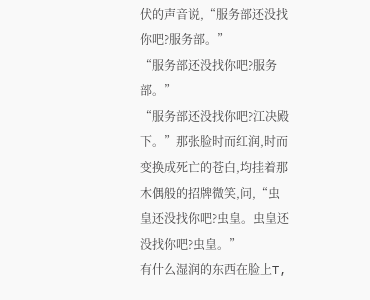伏的声音说,“服务部还没找你吧?服务部。”
“服务部还没找你吧?服务部。”
“服务部还没找你吧?江决殿下。”那张脸时而红润,时而变换成死亡的苍白,均挂着那木偶般的招牌微笑,问,“虫皇还没找你吧?虫皇。虫皇还没找你吧?虫皇。”
有什么湿润的东西在脸上T,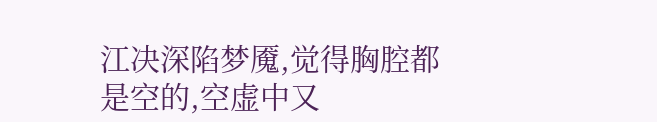江决深陷梦魇,觉得胸腔都是空的,空虚中又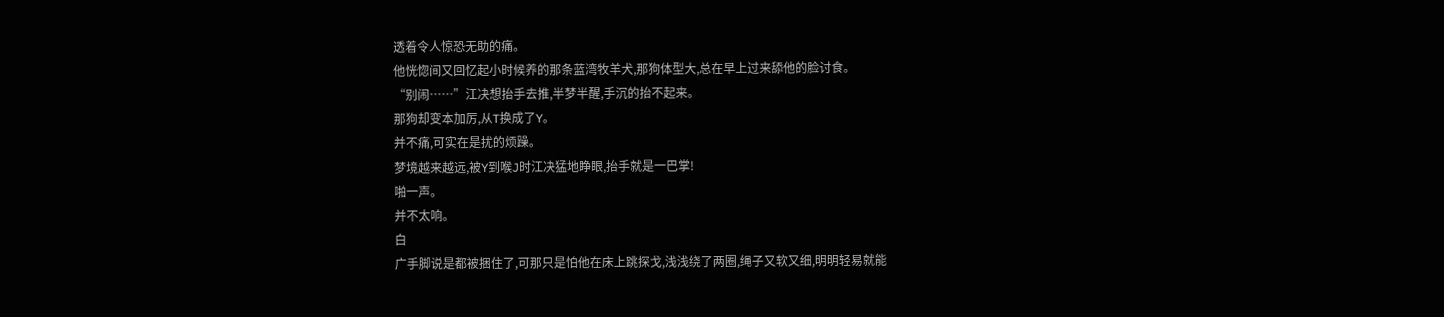透着令人惊恐无助的痛。
他恍惚间又回忆起小时候养的那条蓝湾牧羊犬,那狗体型大,总在早上过来舔他的脸讨食。
“别闹……”江决想抬手去推,半梦半醒,手沉的抬不起来。
那狗却变本加厉,从T换成了Y。
并不痛,可实在是扰的烦躁。
梦境越来越远,被Y到喉J时江决猛地睁眼,抬手就是一巴掌!
啪一声。
并不太响。
白
广手脚说是都被捆住了,可那只是怕他在床上跳探戈,浅浅绕了两圈,绳子又软又细,明明轻易就能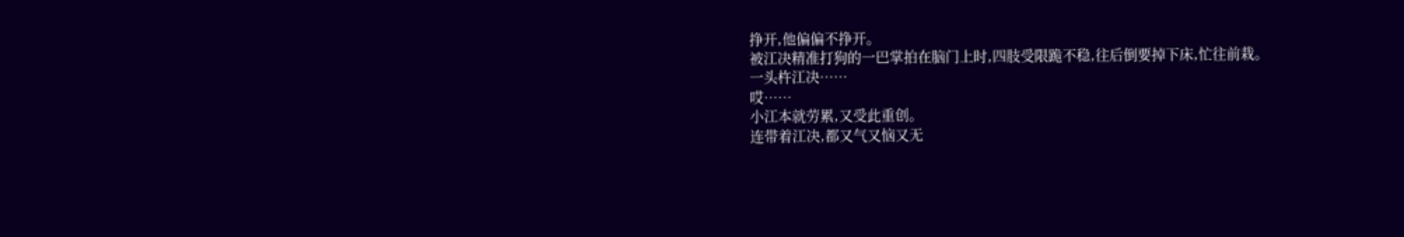挣开,他偏偏不挣开。
被江决精准打狗的一巴掌拍在脑门上时,四肢受限跪不稳,往后倒要掉下床,忙往前栽。
一头杵江决……
哎……
小江本就劳累,又受此重创。
连带着江决,都又气又恼又无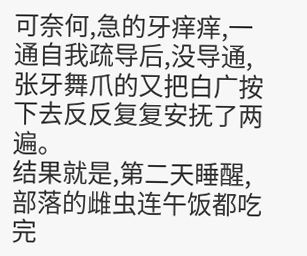可奈何,急的牙痒痒,一通自我疏导后,没导通,张牙舞爪的又把白广按下去反反复复安抚了两遍。
结果就是,第二天睡醒,部落的雌虫连午饭都吃完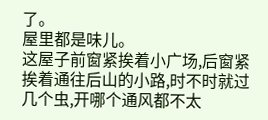了。
屋里都是味儿。
这屋子前窗紧挨着小广场,后窗紧挨着通往后山的小路,时不时就过几个虫,开哪个通风都不太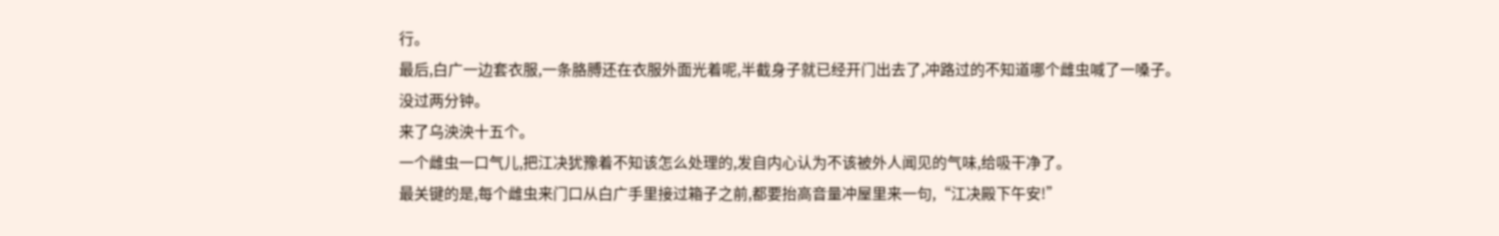行。
最后,白广一边套衣服,一条胳膊还在衣服外面光着呢,半截身子就已经开门出去了,冲路过的不知道哪个雌虫喊了一嗓子。
没过两分钟。
来了乌泱泱十五个。
一个雌虫一口气儿,把江决犹豫着不知该怎么处理的,发自内心认为不该被外人闻见的气味,给吸干净了。
最关键的是,每个雌虫来门口从白广手里接过箱子之前,都要抬高音量冲屋里来一句,“江决殿下午安!”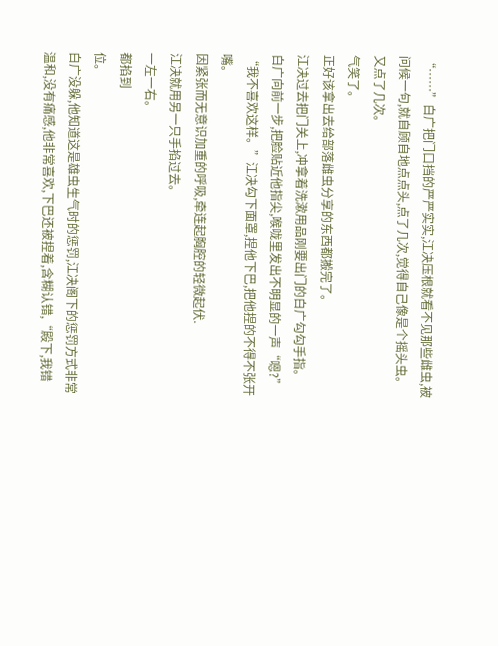“……”白广把门口挡的严严实实,江决压根就看不见那些雌虫,被问候一句,就自顾自地点点头,点了几次,觉得自己像是个摇头虫。
又点了几次。
气笑了。
正好该拿出去给部落雌虫分享的东西都搬完了。
江决过去把门关上,冲拿着洗漱用品刚要出门的白广勾勾手指。
白广向前一步,把脸贴近他指尖,喉咙里发出不明显的一声“嗯?”
“我不喜欢这样。”江决勾下面罩,捏他下巴,把他捏的不得不张开嘴。
因紧张而无意识加重的呼吸,牵连起胸腔的轻微起伏.
江决就用另一只手掐过去。
一左一右。
都掐到
位。
白广没躲,他知道这是雄虫生气时的惩罚,江决阁下的惩罚方式非常温和,没有痛感,他非常喜欢,下巴还被捏着,含糊认错,“殿下,我错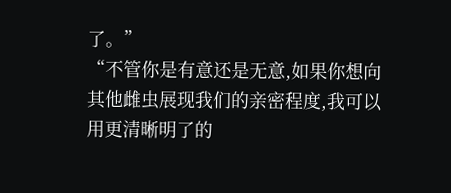了。”
“不管你是有意还是无意,如果你想向其他雌虫展现我们的亲密程度,我可以用更清晰明了的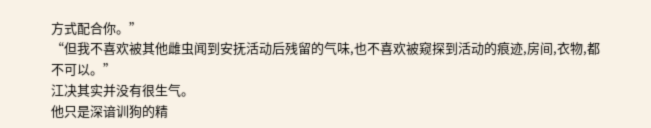方式配合你。”
“但我不喜欢被其他雌虫闻到安抚活动后残留的气味,也不喜欢被窥探到活动的痕迹,房间,衣物,都不可以。”
江决其实并没有很生气。
他只是深谙训狗的精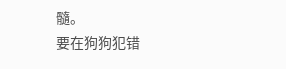髓。
要在狗狗犯错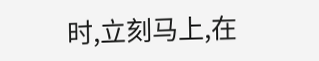时,立刻马上,在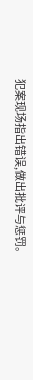犯案现场指出错误,做出批评与惩罚。